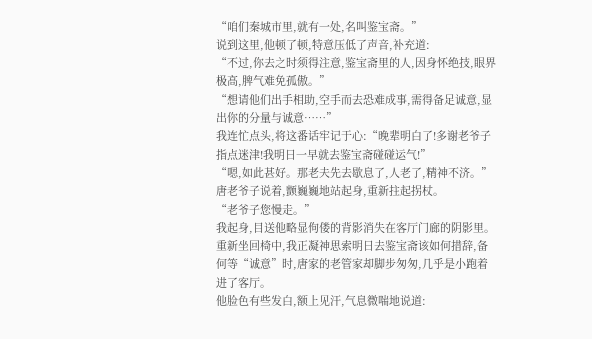“咱们秦城市里,就有一处,名叫鉴宝斋。”
说到这里,他顿了顿,特意压低了声音,补充道:
“不过,你去之时须得注意,鉴宝斋里的人,因身怀绝技,眼界极高,脾气难免孤傲。”
“想请他们出手相助,空手而去恐难成事,需得备足诚意,显出你的分量与诚意……”
我连忙点头,将这番话牢记于心:“晚辈明白了!多谢老爷子指点迷津!我明日一早就去鉴宝斋碰碰运气!”
“嗯,如此甚好。那老夫先去歇息了,人老了,精神不济。”
唐老爷子说着,颤巍巍地站起身,重新拄起拐杖。
“老爷子您慢走。”
我起身,目送他略显佝偻的背影消失在客厅门廊的阴影里。
重新坐回椅中,我正凝神思索明日去鉴宝斋该如何措辞,备何等“诚意”时,唐家的老管家却脚步匆匆,几乎是小跑着进了客厅。
他脸色有些发白,额上见汗,气息微喘地说道: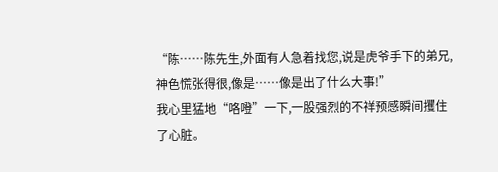“陈……陈先生,外面有人急着找您,说是虎爷手下的弟兄,神色慌张得很,像是……像是出了什么大事!”
我心里猛地“咯噔”一下,一股强烈的不祥预感瞬间攫住了心脏。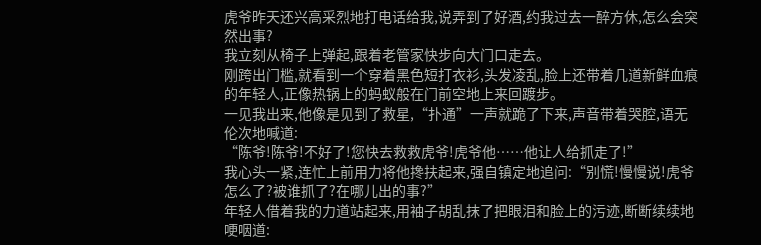虎爷昨天还兴高采烈地打电话给我,说弄到了好酒,约我过去一醉方休,怎么会突然出事?
我立刻从椅子上弹起,跟着老管家快步向大门口走去。
刚跨出门槛,就看到一个穿着黑色短打衣衫,头发凌乱,脸上还带着几道新鲜血痕的年轻人,正像热锅上的蚂蚁般在门前空地上来回踱步。
一见我出来,他像是见到了救星,“扑通”一声就跪了下来,声音带着哭腔,语无伦次地喊道:
“陈爷!陈爷!不好了!您快去救救虎爷!虎爷他……他让人给抓走了!”
我心头一紧,连忙上前用力将他搀扶起来,强自镇定地追问:“别慌!慢慢说!虎爷怎么了?被谁抓了?在哪儿出的事?”
年轻人借着我的力道站起来,用袖子胡乱抹了把眼泪和脸上的污迹,断断续续地哽咽道: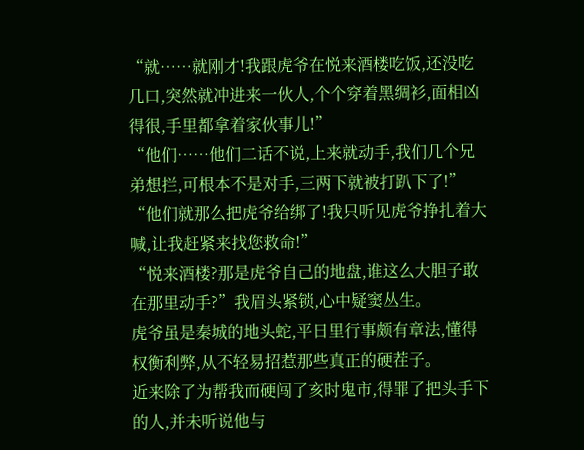“就……就刚才!我跟虎爷在悦来酒楼吃饭,还没吃几口,突然就冲进来一伙人,个个穿着黑绸衫,面相凶得很,手里都拿着家伙事儿!”
“他们……他们二话不说,上来就动手,我们几个兄弟想拦,可根本不是对手,三两下就被打趴下了!”
“他们就那么把虎爷给绑了!我只听见虎爷挣扎着大喊,让我赶紧来找您救命!”
“悦来酒楼?那是虎爷自己的地盘,谁这么大胆子敢在那里动手?”我眉头紧锁,心中疑窦丛生。
虎爷虽是秦城的地头蛇,平日里行事颇有章法,懂得权衡利弊,从不轻易招惹那些真正的硬茬子。
近来除了为帮我而硬闯了亥时鬼市,得罪了把头手下的人,并未听说他与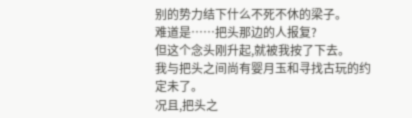别的势力结下什么不死不休的梁子。
难道是……把头那边的人报复?
但这个念头刚升起,就被我按了下去。
我与把头之间尚有婴月玉和寻找古玩的约定未了。
况且,把头之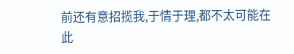前还有意招揽我,于情于理,都不太可能在此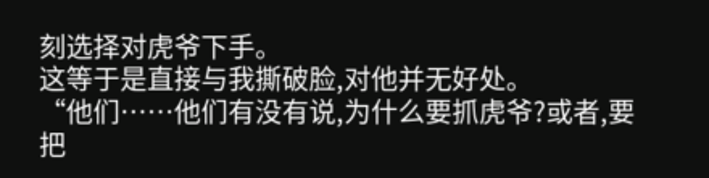刻选择对虎爷下手。
这等于是直接与我撕破脸,对他并无好处。
“他们……他们有没有说,为什么要抓虎爷?或者,要把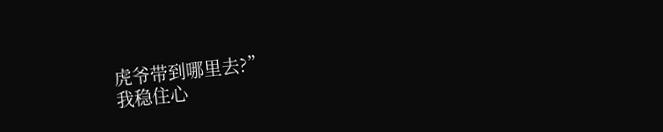虎爷带到哪里去?”
我稳住心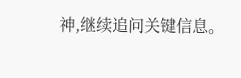神,继续追问关键信息。